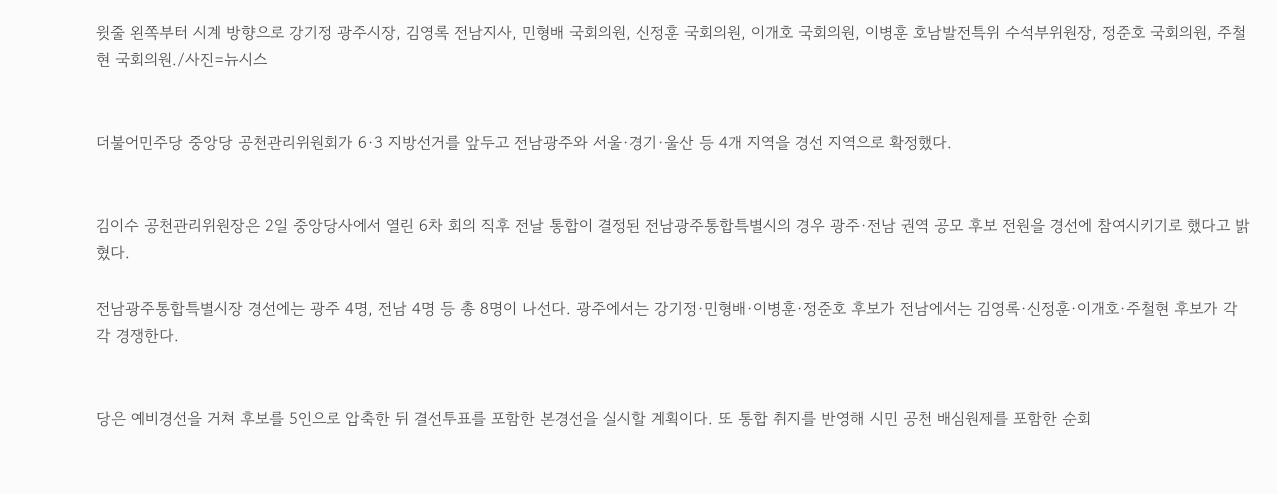윗줄 왼쪽부터 시계 방향으로 강기정 광주시장, 김영록 전남지사, 민형배 국회의원, 신정훈 국회의원, 이개호 국회의원, 이병훈 호남발전특위 수석부위원장, 정준호 국회의원, 주철현 국회의원./사진=뉴시스


더불어민주당 중앙당 공천관리위원회가 6·3 지방선거를 앞두고 전남광주와 서울·경기·울산 등 4개 지역을 경선 지역으로 확정했다.


김이수 공천관리위원장은 2일 중앙당사에서 열린 6차 회의 직후 전날 통합이 결정된 전남광주통합특별시의 경우 광주·전남 권역 공모 후보 전원을 경선에 참여시키기로 했다고 밝혔다.

전남광주통합특별시장 경선에는 광주 4명, 전남 4명 등 총 8명이 나선다. 광주에서는 강기정·민형배·이병훈·정준호 후보가 전남에서는 김영록·신정훈·이개호·주철현 후보가 각각 경쟁한다.


당은 예비경선을 거쳐 후보를 5인으로 압축한 뒤 결선투표를 포함한 본경선을 실시할 계획이다. 또 통합 취지를 반영해 시민 공천 배심원제를 포함한 순회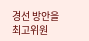경선 방안을 최고위원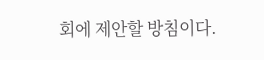회에 제안할 방침이다.